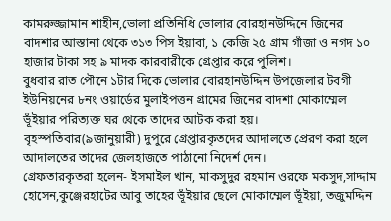কামরুজ্জামান শাহীন,ভোলা প্রতিনিধি ভোলার বোরহানউদ্দিনে জিনের বাদশার আস্তানা থেকে ৩১৩ পিস ইয়াবা, ১ কেজি ২৫ গ্রাম গাঁজা ও নগদ ১০ হাজার টাকা সহ ৯ মাদক কারবারীকে গ্রেপ্তার করে পুলিশ।
বুধবার রাত পৌনে ১টার দিকে ভোলার বোরহানউদ্দিন উপজেলার টবগী ইউনিয়নের ৮নং ওয়ার্ডের মুলাইপত্তন গ্রামের জিনের বাদশা মোকাম্মেল ভূঁইয়ার পরিত্যক্ত ঘর থেকে তাদের আটক করা হয়।
বৃহস্পতিবার(৯জানুয়ারী) দুপুরে গ্রেপ্তারকৃতদের আদালতে প্রেরণ করা হলে আদালতের তাদের জেলহাজতে পাঠানো নিদের্শ দেন।
গ্রেফতারকৃতরা হলেন- ইসমাইল খান, মাকসুদুর রহমান ওরফে মকসুদ,সাদ্দাম হোসেন,কুঞ্জেরহাটের আবু তাহের ভূঁইয়ার ছেলে মোকাম্মেল ভূঁইয়া, তজুমদ্দিন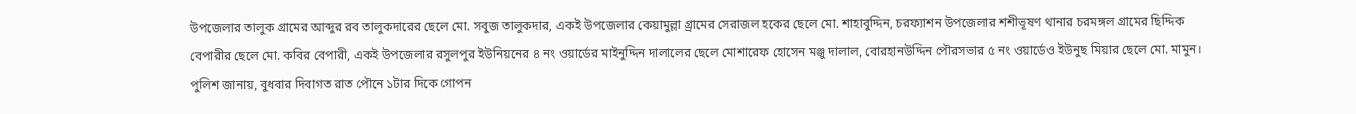উপজেলার তালুক গ্রামের আব্দুর রব তালুকদারের ছেলে মো. সবুজ তালুকদার, একই উপজেলার কেয়ামুল্লা গ্র্রামের সেরাজল হকের ছেলে মো. শাহাবুদ্দিন, চরফ্যাশন উপজেলার শশীভূষণ থানার চরমঙ্গল গ্রামের ছিদ্দিক বেপারীর ছেলে মো. কবির বেপারী, একই উপজেলার রসুলপুর ইউনিয়নের ৪ নং ওয়ার্ডের মাইনুদ্দিন দালালের ছেলে মোশারেফ হোসেন মঞ্জু দালাল, বোরহানউদ্দিন পৌরসভার ৫ নং ওয়ার্ডেও ইউনুছ মিয়ার ছেলে মো. মামুন।
পুলিশ জানায়, বুধবার দিবাগত রাত পৌনে ১টার দিকে গোপন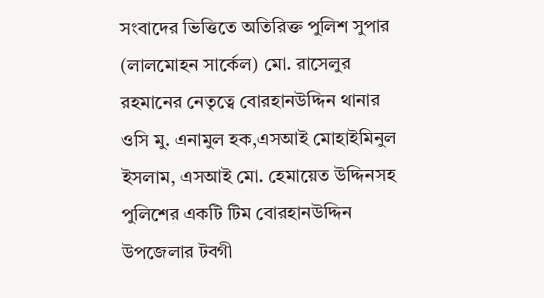সংবাদের ভিত্তিতে অতিরিক্ত পুলিশ সুপার (লালমোহন সার্কেল) মো. রাসেলুর রহমানের নেতৃত্বে বোরহানউদ্দিন থানার ওসি মু. এনামুল হক,এসআই মোহাইমিনুল ইসলাম, এসআই মো. হেমায়েত উদ্দিনসহ পুলিশের একটি টিম বোরহানউদ্দিন উপজেলার টবগী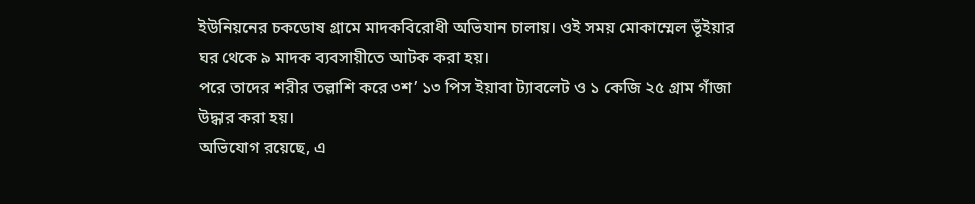ইউনিয়নের চকডোষ গ্রামে মাদকবিরোধী অভিযান চালায়। ওই সময় মোকাম্মেল ভূঁইয়ার ঘর থেকে ৯ মাদক ব্যবসায়ীতে আটক করা হয়।
পরে তাদের শরীর তল্লাশি করে ৩শ’ ১৩ পিস ইয়াবা ট্যাবলেট ও ১ কেজি ২৫ গ্রাম গাঁজা উদ্ধার করা হয়।
অভিযোগ রয়েছে, এ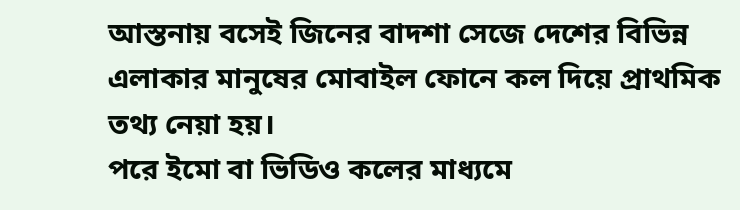আস্তনায় বসেই জিনের বাদশা সেজে দেশের বিভিন্ন এলাকার মানুষের মোবাইল ফোনে কল দিয়ে প্রাথমিক তথ্য নেয়া হয়।
পরে ইমো বা ভিডিও কলের মাধ্যমে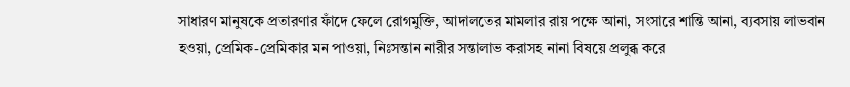সাধারণ মানুষকে প্রতারণার ফাঁদে ফেলে রোগমুক্তি, আদালতের মামলার রায় পক্ষে আনা, সংসারে শান্তি আনা, ব্যবসায় লাভবান হওয়া, প্রেমিক-প্রেমিকার মন পাওয়া, নিঃসন্তান নারীর সন্তালাভ করাসহ নানা বিষয়ে প্রলুব্ধ করে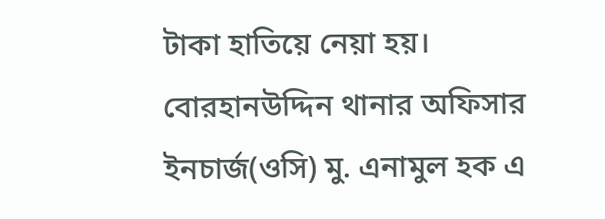টাকা হাতিয়ে নেয়া হয়।
বোরহানউদ্দিন থানার অফিসার ইনচার্জ(ওসি) মু. এনামুল হক এ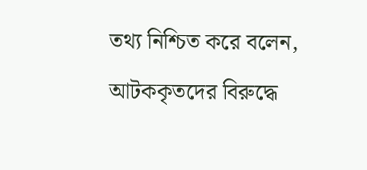তথ্য নিশ্চিত করে বলেন, আটককৃতদের বিরুদ্ধে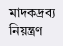মাদকদ্রব্য নিয়ন্ত্রণ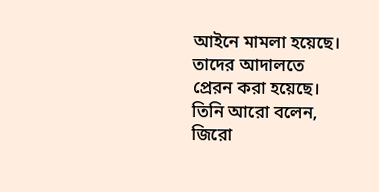আইনে মামলা হয়েছে। তাদের আদালতে প্রেরন করা হয়েছে। তিনি আরো বলেন, জিরো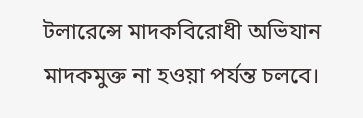টলারেন্সে মাদকবিরোধী অভিযান মাদকমুক্ত না হওয়া পর্যন্ত চলবে।